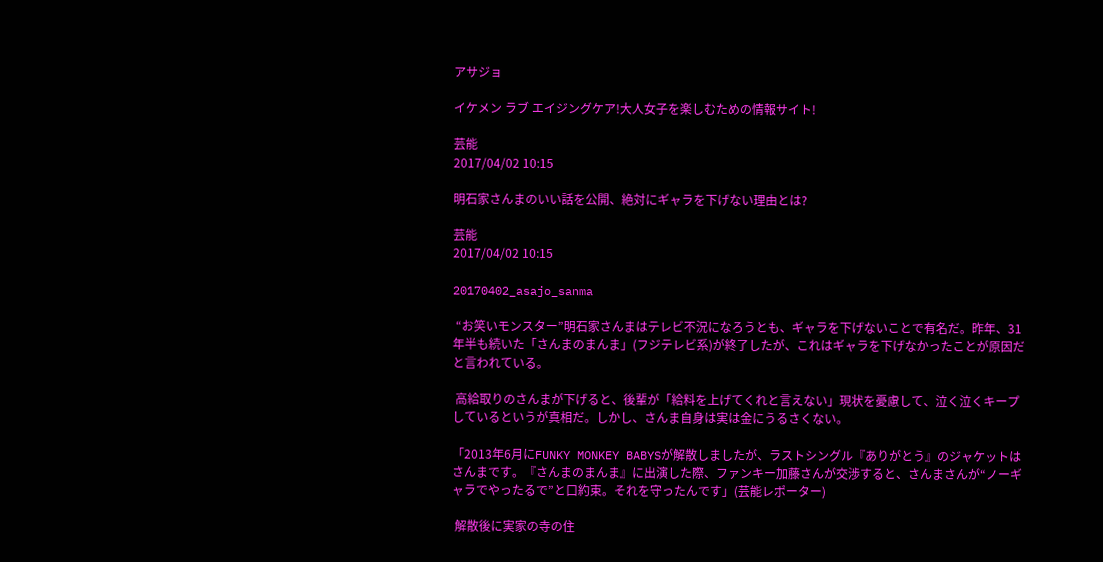アサジョ

イケメン ラブ エイジングケア!大人女子を楽しむための情報サイト!

芸能
2017/04/02 10:15

明石家さんまのいい話を公開、絶対にギャラを下げない理由とは?

芸能
2017/04/02 10:15

20170402_asajo_sanma

 “お笑いモンスター”明石家さんまはテレビ不況になろうとも、ギャラを下げないことで有名だ。昨年、31年半も続いた「さんまのまんま」(フジテレビ系)が終了したが、これはギャラを下げなかったことが原因だと言われている。

 高給取りのさんまが下げると、後輩が「給料を上げてくれと言えない」現状を憂慮して、泣く泣くキープしているというが真相だ。しかし、さんま自身は実は金にうるさくない。

「2013年6月にFUNKY MONKEY BABYSが解散しましたが、ラストシングル『ありがとう』のジャケットはさんまです。『さんまのまんま』に出演した際、ファンキー加藤さんが交渉すると、さんまさんが“ノーギャラでやったるで”と口約束。それを守ったんです」(芸能レポーター)

 解散後に実家の寺の住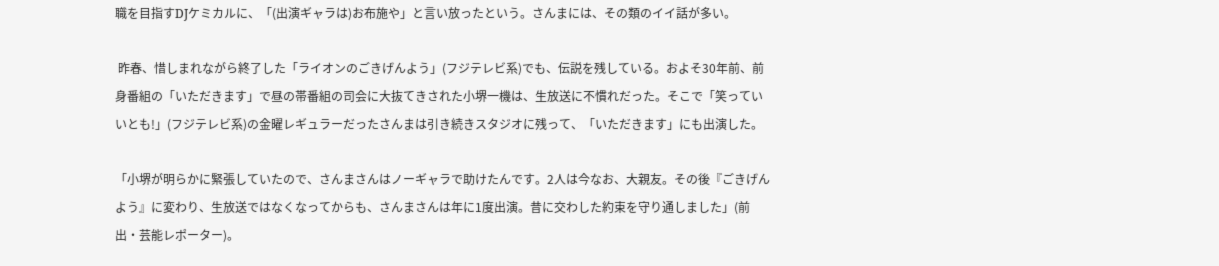職を目指すDJケミカルに、「(出演ギャラは)お布施や」と言い放ったという。さんまには、その類のイイ話が多い。

 昨春、惜しまれながら終了した「ライオンのごきげんよう」(フジテレビ系)でも、伝説を残している。およそ30年前、前身番組の「いただきます」で昼の帯番組の司会に大抜てきされた小堺一機は、生放送に不慣れだった。そこで「笑っていいとも!」(フジテレビ系)の金曜レギュラーだったさんまは引き続きスタジオに残って、「いただきます」にも出演した。

「小堺が明らかに緊張していたので、さんまさんはノーギャラで助けたんです。2人は今なお、大親友。その後『ごきげんよう』に変わり、生放送ではなくなってからも、さんまさんは年に1度出演。昔に交わした約束を守り通しました」(前出・芸能レポーター)。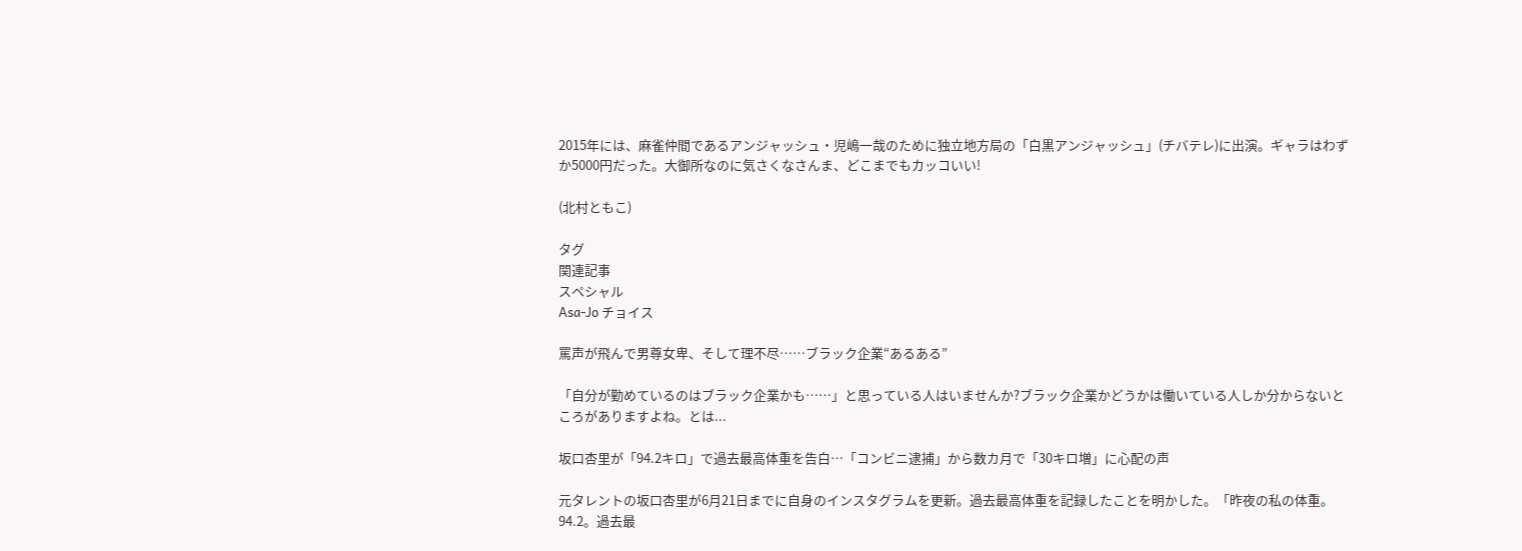2015年には、麻雀仲間であるアンジャッシュ・児嶋一哉のために独立地方局の「白黒アンジャッシュ」(チバテレ)に出演。ギャラはわずか5000円だった。大御所なのに気さくなさんま、どこまでもカッコいい!

(北村ともこ)

タグ
関連記事
スペシャル
Asa-Jo チョイス

罵声が飛んで男尊女卑、そして理不尽……ブラック企業“あるある”

「自分が勤めているのはブラック企業かも……」と思っている人はいませんか?ブラック企業かどうかは働いている人しか分からないところがありますよね。とは...

坂口杏里が「94.2キロ」で過去最高体重を告白…「コンビニ逮捕」から数カ月で「30キロ増」に心配の声

元タレントの坂口杏里が6月21日までに自身のインスタグラムを更新。過去最高体重を記録したことを明かした。「昨夜の私の体重。94.2。過去最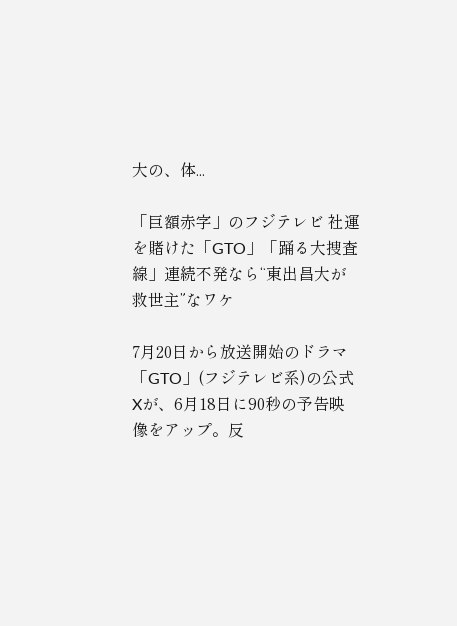大の、体...

「巨額赤字」のフジテレビ 社運を賭けた「GTO」「踊る大捜査線」連続不発なら“東出昌大が救世主”なワケ

7月20日から放送開始のドラマ「GTO」(フジテレビ系)の公式Xが、6月18日に90秒の予告映像をアップ。反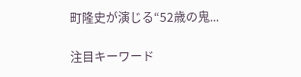町隆史が演じる“52歳の鬼...

注目キーワード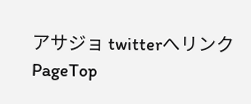アサジョ twitterへリンク
PageTop